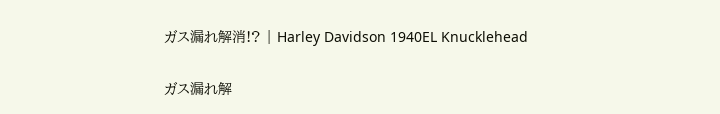ガス漏れ解消!? | Harley Davidson 1940EL Knucklehead

ガス漏れ解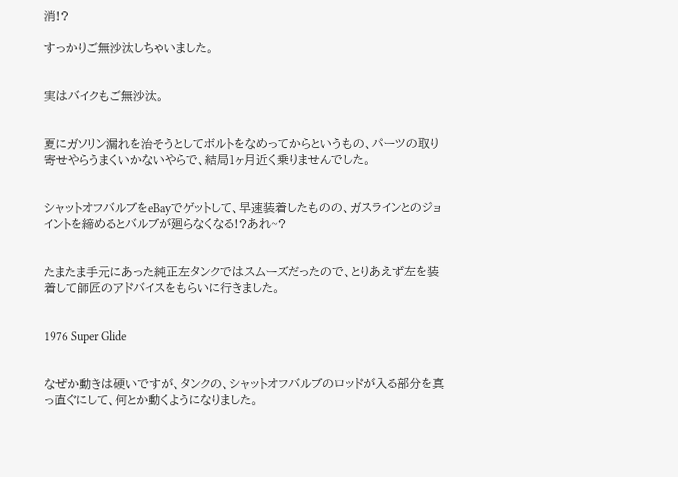消!?

すっかりご無沙汰しちゃいました。


実はバイクもご無沙汰。


夏にガソリン漏れを治そうとしてボルトをなめってからというもの、パーツの取り寄せやらうまくいかないやらで、結局1ヶ月近く乗りませんでした。


シャットオフバルブをeBayでゲットして、早速装着したものの、ガスラインとのジョイントを締めるとバルブが廻らなくなる!?あれ~?


たまたま手元にあった純正左タンクではスムーズだったので、とりあえず左を装着して師匠のアドバイスをもらいに行きました。


1976 Super Glide


なぜか動きは硬いですが、タンクの、シャットオフバルブのロッドが入る部分を真っ直ぐにして、何とか動くようになりました。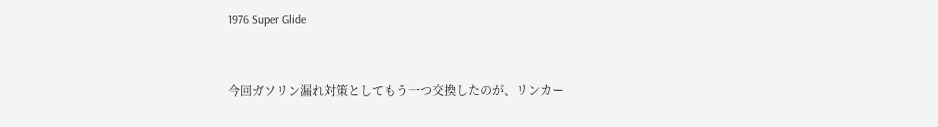1976 Super Glide


今回ガソリン漏れ対策としてもう一つ交換したのが、リンカー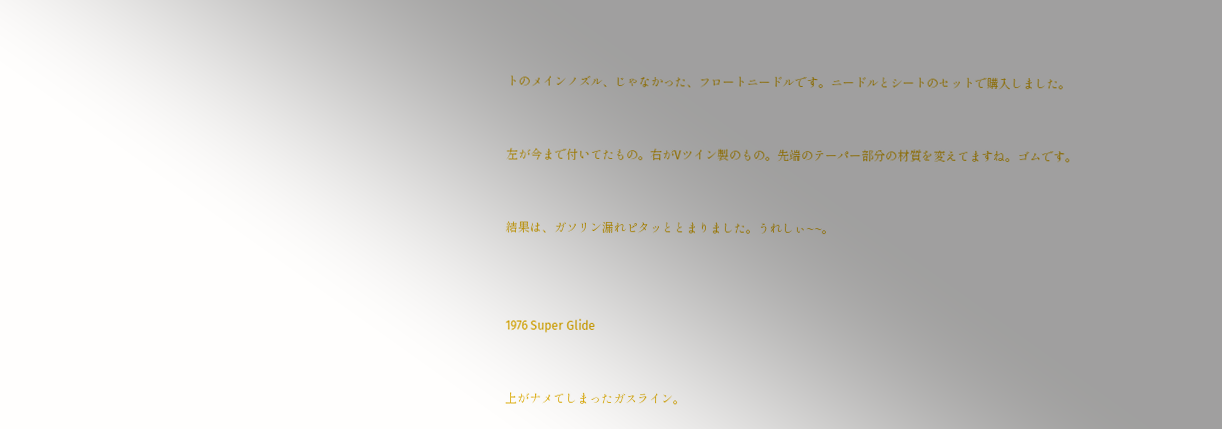トのメインノズル、じゃなかった、フロートニードルです。ニードルとシートのセットで購入しました。


左が今まで付いてたもの。右がVツイン製のもの。先端のテーパー部分の材質を変えてますね。ゴムです。


結果は、ガソリン漏れピタッととまりました。うれしぃ~~。



1976 Super Glide


上がナメてしまったガスライン。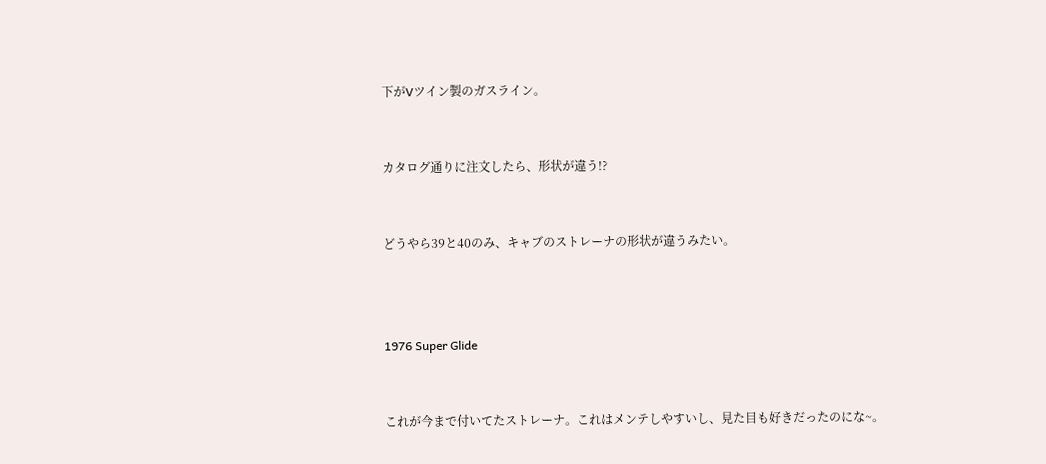下がVツイン製のガスライン。


カタログ通りに注文したら、形状が違う!?


どうやら39と40のみ、キャブのストレーナの形状が違うみたい。



1976 Super Glide


これが今まで付いてたストレーナ。これはメンテしやすいし、見た目も好きだったのにな~。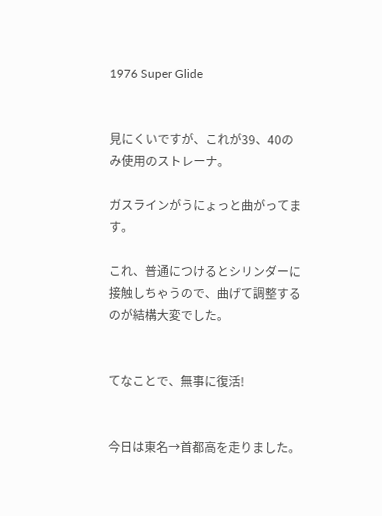1976 Super Glide


見にくいですが、これが39、40のみ使用のストレーナ。

ガスラインがうにょっと曲がってます。

これ、普通につけるとシリンダーに接触しちゃうので、曲げて調整するのが結構大変でした。


てなことで、無事に復活!


今日は東名→首都高を走りました。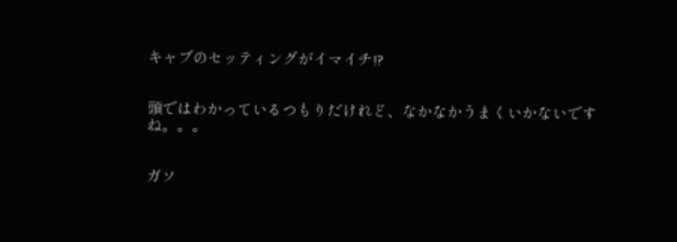キャブのセッティングがイマイチ!?


頭ではわかっているつもりだけれど、なかなかうまくいかないですね。。。


ガソ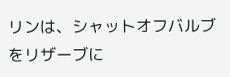リンは、シャットオフバルブをリザーブに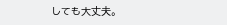しても大丈夫。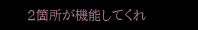2箇所が機能してくれ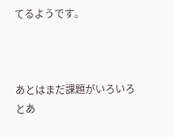てるようです。



あとはまだ課題がいろいろとあ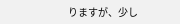りますが、少し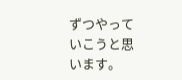ずつやっていこうと思います。